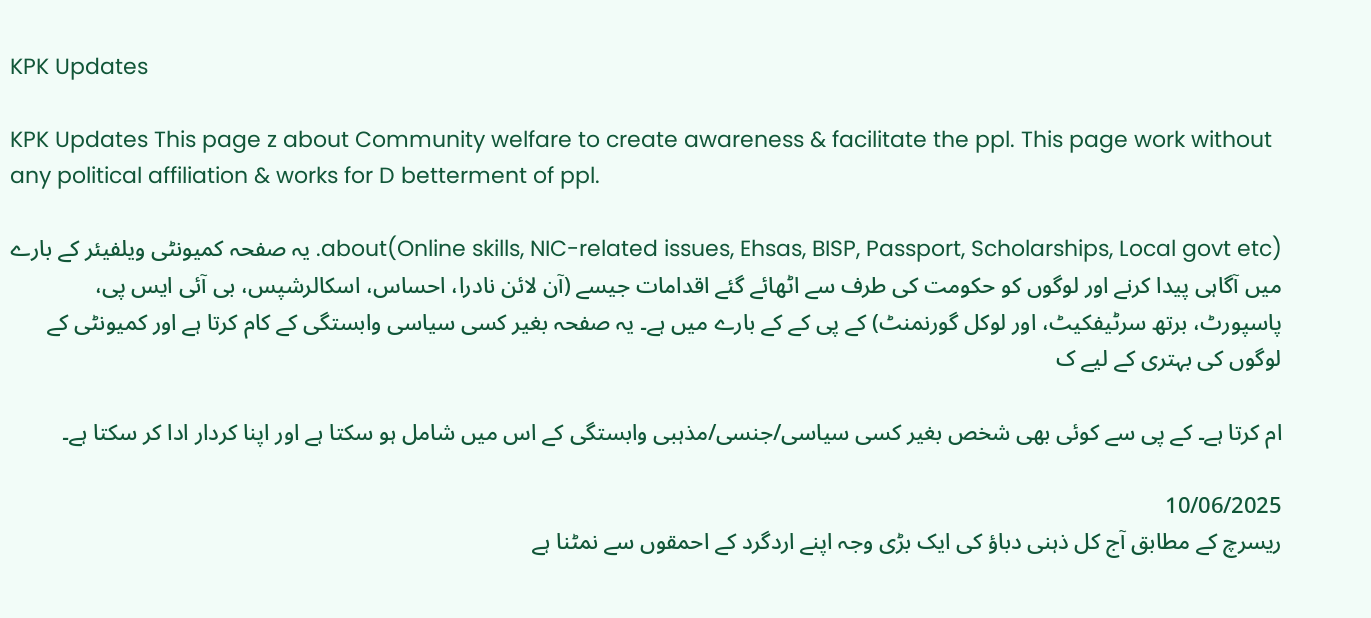KPK Updates

KPK Updates This page z about Community welfare to create awareness & facilitate the ppl. This page work without any political affiliation & works for D betterment of ppl.

about(Online skills, NIC-related issues, Ehsas, BISP, Passport, Scholarships, Local govt etc). یہ صفحہ کمیونٹی ویلفیئر کے بارے میں آگاہی پیدا کرنے اور لوگوں کو حکومت کی طرف سے اٹھائے گئے اقدامات جیسے (آن لائن نادرا، احساس، اسکالرشپس، بی آئی ایس پی، پاسپورٹ، برتھ سرٹیفکیٹ، اور لوکل گورنمنٹ) کے پی کے کے بارے میں ہے۔ یہ صفحہ بغیر کسی سیاسی وابستگی کے کام کرتا ہے اور کمیونٹی کے لوگوں کی بہتری کے لیے ک

ام کرتا ہے۔ کے پی سے کوئی بھی شخص بغیر کسی سیاسی/جنسی/مذہبی وابستگی کے اس میں شامل ہو سکتا ہے اور اپنا کردار ادا کر سکتا ہے۔

10/06/2025
ریسرچ کے مطابق آج کل ذہنی دباؤ کی ایک بڑی وجہ اپنے اردگرد کے احمقوں سے نمٹنا ہے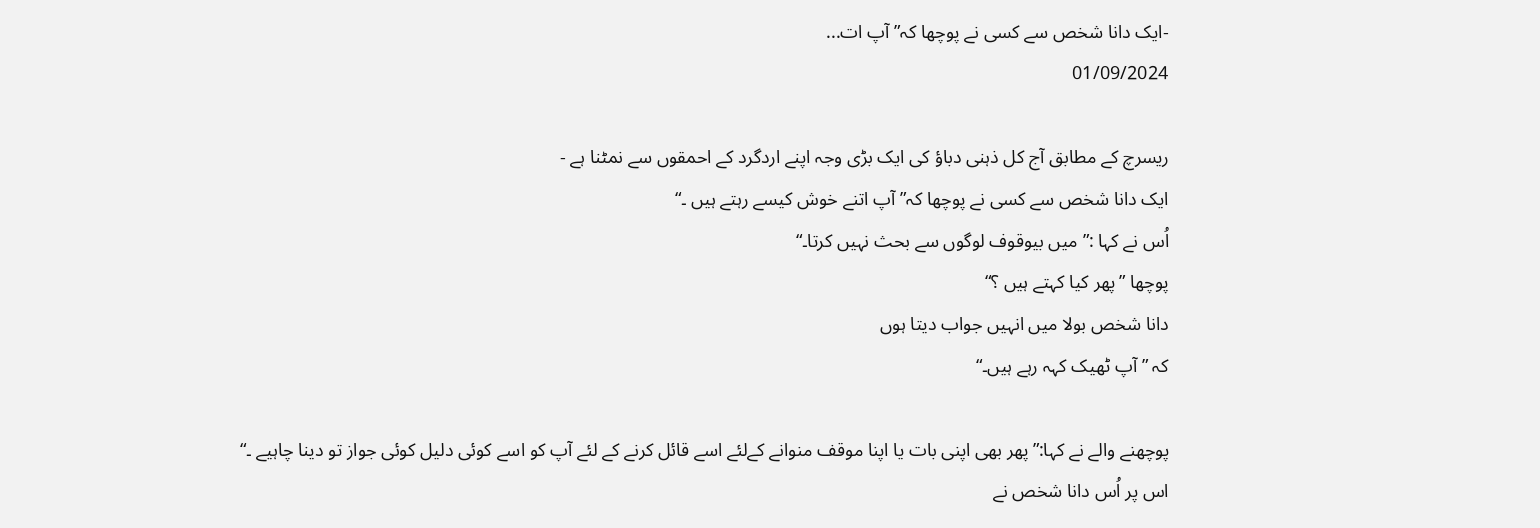-ایک دانا شخص سے کسی نے پوچھا کہ” آپ ات...
01/09/2024

ریسرچ کے مطابق آج کل ذہنی دباؤ کی ایک بڑی وجہ اپنے اردگرد کے احمقوں سے نمٹنا ہے -
ایک دانا شخص سے کسی نے پوچھا کہ” آپ اتنے خوش کیسے رہتے ہیں ۔“
اُس نے کہا :”میں بیوقوف لوگوں سے بحث نہیں کرتا۔“
پوچھا ”پھر کیا کہتے ہیں ؟“
دانا شخص بولا میں انہیں جواب دیتا ہوں
کہ ” آپ ٹھیک کہہ رہے ہیں۔“

پوچھنے والے نے کہا:”پھر بھی اپنی بات یا اپنا موقف منوانے کےلئے اسے قائل کرنے کے لئے آپ کو اسے کوئی دلیل کوئی جواز تو دینا چاہیے ۔“
اس پر اُس دانا شخص نے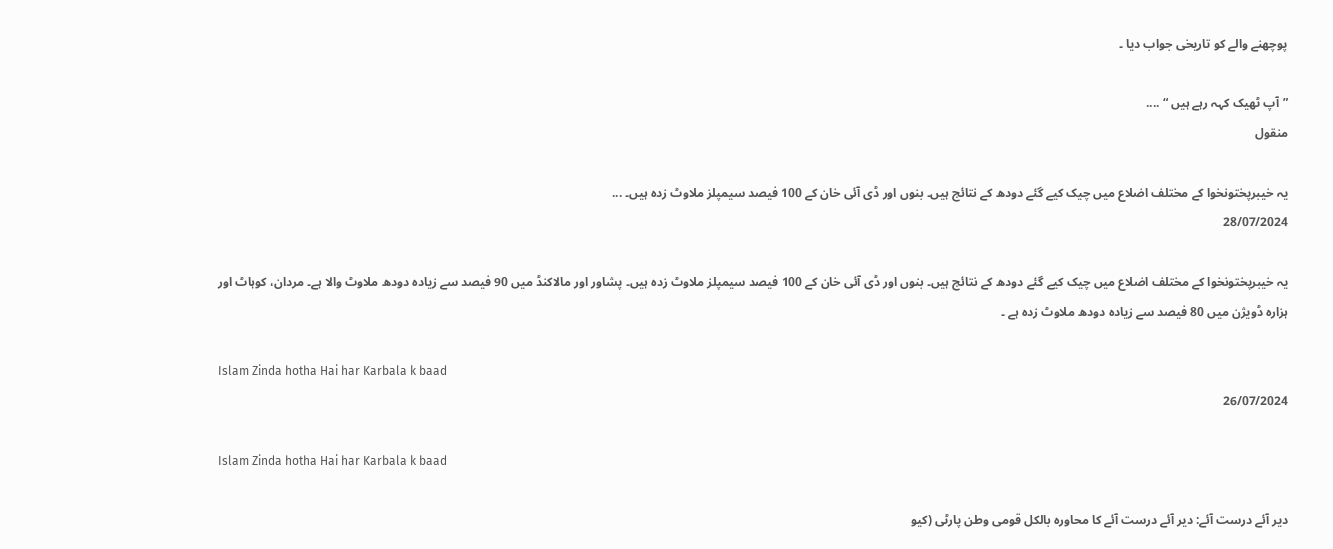پوچھنے والے کو تاریخی جواب دیا ۔

”آپ ٹھیک کہہ رہے ہیں “ ....
منقول

یہ خیبرپختونخوا کے مختلف اضلاع میں چیک کیے گئے دودھ کے نتائج ہیں۔ بنوں اور ڈی آئی خان کے 100 فیصد سیمپلز ملاوٹ زدہ ہیں۔ ...
28/07/2024

یہ خیبرپختونخوا کے مختلف اضلاع میں چیک کیے گئے دودھ کے نتائج ہیں۔ بنوں اور ڈی آئی خان کے 100 فیصد سیمپلز ملاوٹ زدہ ہیں۔ پشاور اور مالاکنڈ میں 90 فیصد سے زیادہ دودھ ملاوٹ والا ہے۔ مردان، کوہاٹ اور ہزارہ ڈویژن میں 80 فیصد سے زیادہ دودھ ملاوٹ زدہ ہے ۔

Islam Zinda hotha Hai har Karbala k baad
26/07/2024

Islam Zinda hotha Hai har Karbala k baad

دیر آئے درست آئے: دیر آئے درست آئے کا محاورہ بالکل قومی وطن پارٹی (کیو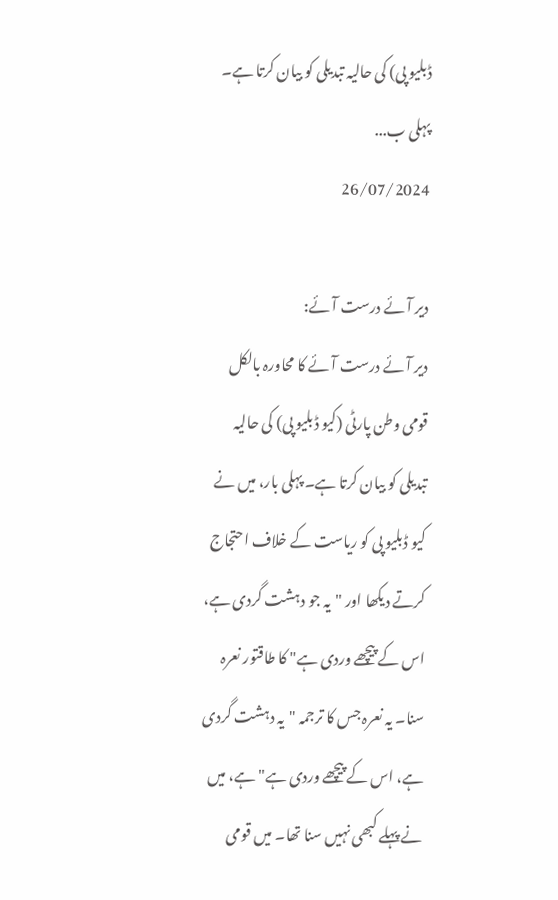ڈبلیو پی) کی حالیہ تبدیلی کو بیان کرتا ہے۔ پہلی ب...
26/07/2024

دیر آئے درست آئے:
دیر آئے درست آئے کا محاورہ بالکل قومی وطن پارٹی (کیو ڈبلیو پی) کی حالیہ تبدیلی کو بیان کرتا ہے۔ پہلی بار، میں نے کیو ڈبلیو پی کو ریاست کے خلاف احتجاج کرتے دیکھا اور "یہ جو دہشت گردی ہے، اس کے پیچھے وردی ہے" کا طاقتور نعرہ سنا۔ یہ نعرہ جس کا ترجمہ "یہ دہشت گردی ہے، اس کے پیچھے وردی ہے" ہے، میں نے پہلے کبھی نہیں سنا تھا۔ میں قومی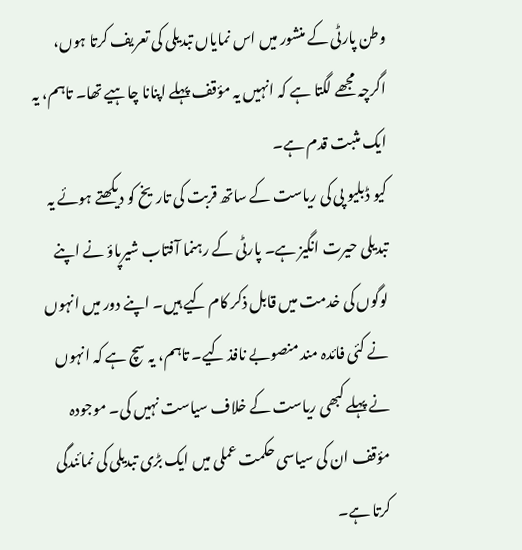وطن پارٹی کے منشور میں اس نمایاں تبدیلی کی تعریف کرتا ہوں، اگرچہ مجھے لگتا ہے کہ انہیں یہ مؤقف پہلے اپنانا چاہیے تھا۔ تاہم، یہ ایک مثبت قدم ہے۔
کیو ڈبلیو پی کی ریاست کے ساتھ قربت کی تاریخ کو دیکھتے ہوئے یہ تبدیلی حیرت انگیز ہے۔ پارٹی کے رہنما آفتاب شیرپاؤ نے اپنے لوگوں کی خدمت میں قابل ذکر کام کیے ہیں۔ اپنے دور میں انہوں نے کئی فائدہ مند منصوبے نافذ کیے۔ تاہم، یہ سچ ہے کہ انہوں نے پہلے کبھی ریاست کے خلاف سیاست نہیں کی۔ موجودہ مؤقف ان کی سیاسی حکمت عملی میں ایک بڑی تبدیلی کی نمائندگی کرتا ہے۔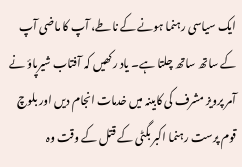ایک سیاسی رہنما ہونے کے ناطے، آپ کا ماضی آپ کے ساتھ ساتھ چلتا ہے۔ یاد رکھیں کہ آفتاب شیرپاؤ نے آمر پرویز مشرف کی کابینہ میں خدمات انجام دیں اور بلوچ قوم پرست رہنما اکبر بگٹی کے قتل کے وقت وہ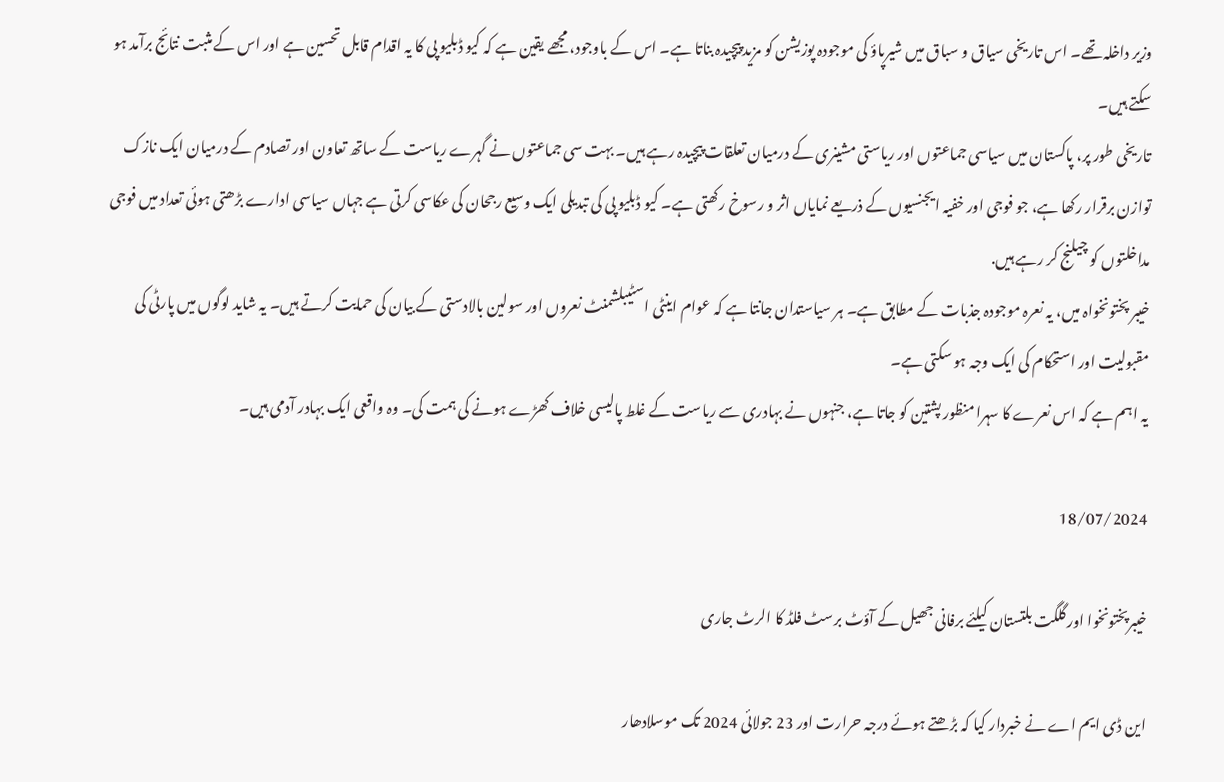وزیر داخلہ تھے۔ اس تاریخی سیاق و سباق میں شیرپاؤ کی موجودہ پوزیشن کو مزید پیچیدہ بناتا ہے۔ اس کے باوجود، مجھے یقین ہے کہ کیو ڈبلیو پی کا یہ اقدام قابل تحسین ہے اور اس کے مثبت نتائج برآمد ہو سکتے ہیں۔
تاریخی طور پر، پاکستان میں سیاسی جماعتوں اور ریاستی مشینری کے درمیان تعلقات پیچیدہ رہے ہیں۔ بہت سی جماعتوں نے گہرے ریاست کے ساتھ تعاون اور تصادم کے درمیان ایک نازک توازن برقرار رکھا ہے، جو فوجی اور خفیہ ایجنسیوں کے ذریعے نمایاں اثر و رسوخ رکھتی ہے۔ کیو ڈبلیو پی کی تبدیلی ایک وسیع رجحان کی عکاسی کرتی ہے جہاں سیاسی ادارے بڑھتی ہوئی تعداد میں فوجی مداخلتوں کو چیلنج کر رہے ہیں.
خیبر پختونخواہ میں، یہ نعرہ موجودہ جذبات کے مطابق ہے۔ ہر سیاستدان جانتا ہے کہ عوام اینٹی اسٹیبلشمنٹ نعروں اور سولین بالادستی کے بیان کی حمایت کرتے ہیں۔ یہ شاید لوگوں میں پارٹی کی مقبولیت اور استحکام کی ایک وجہ ہو سکتی ہے۔
یہ اہم ہے کہ اس نعرے کا سہرا منظور پشتین کو جاتا ہے، جنہوں نے بہادری سے ریاست کے غلط پالیسی خلاف کھڑے ہونے کی ہمت کی۔ وہ واقعی ایک بہادر آدمی ہیں۔

18/07/2024

خیبرپختونخوا اور گلگت بلتستان کیلئے برفانی جھیل کے آؤٹ برسٹ فلڈ کا الرٹ جاری

این ڈی ایم اے نے خبردار کیا کہ بڑھتے ہوئے درجہ حرارت اور 23 جولائی 2024 تک موسلادھار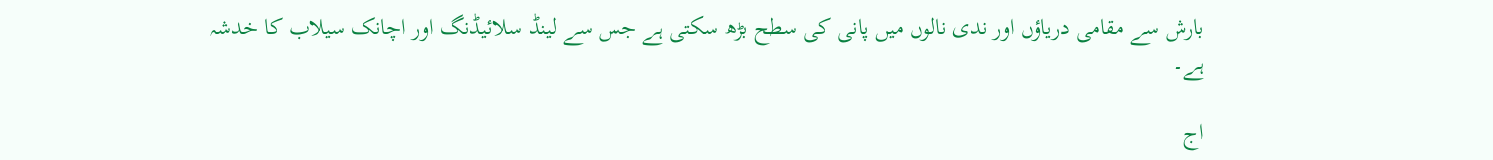بارش سے مقامی دریاؤں اور ندی نالوں میں پانی کی سطح بڑھ سکتی ہے جس سے لینڈ سلائیڈنگ اور اچانک سیلاب کا خدشہ ہے۔

اج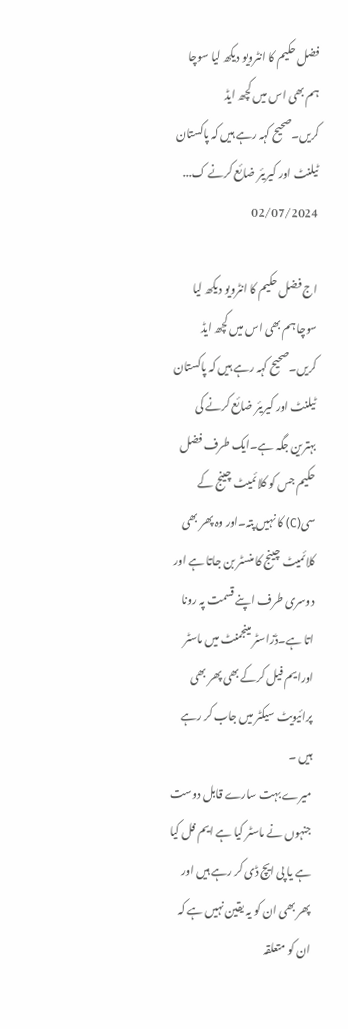فضل حکیم کا انٹرویو دیکھ لیا سوچا ہم بھی اس میں کچھ ایڈ کریں۔صحیح کہہ رہے ہیں کہ پاکستان ٹیلنٹ اور کیریئر ضائع کرنے ک...
02/07/2024

اج فضل حکیم کا انٹرویو دیکھ لیا سوچا ہم بھی اس میں کچھ ایڈ کریں۔صحیح کہہ رہے ہیں کہ پاکستان ٹیلنٹ اور کیریئر ضائع کرنے کی بہترین جگہ ہے۔ایک طرف فضل حکیم جس کو کلائمیٹ چینج کے سی(C) کا نہیں پتہ۔اور وہ پھر بھی کلائمیٹ چینج کا منسٹر بن جاتا ہے اور دوسری طرف اپنے قسمت پہ رونا اتا ہے۔ڈزاسٹر مینجمنٹ میں ماسٹر اورایم فیل کرکے بھی پھر بھی پرائیویٹ سیکٹر میں جاب کر رہے ہیں ۔
میرے بہت سارے قابل دوست جنہوں نے ماسٹر کیا ہے ایم فل کیا ہے یا پی ایچ ڈی کر رہے ہیں اور پھر بھی ان کو یہ یقین نہیں ہے کہ ان کو متعلقہ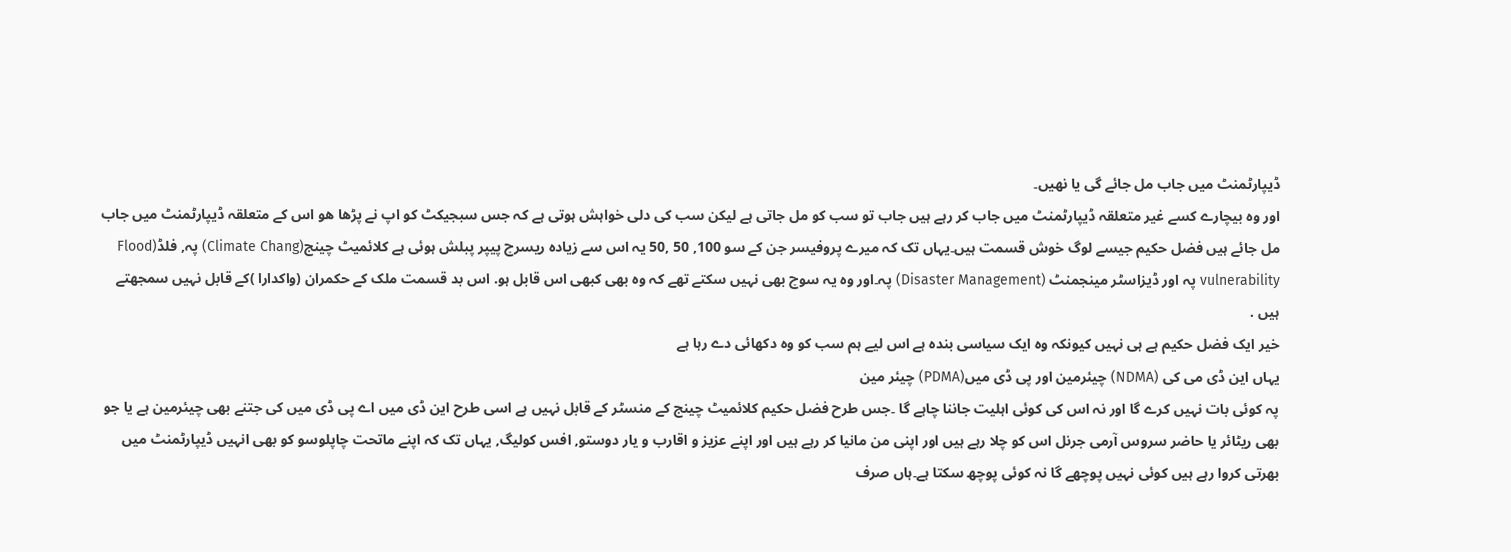ڈیپارٹمنٹ میں جاب مل جائے گی یا نھیں۔
اور وہ بیچارے کسے غیر متعلقہ ڈیپارٹمنٹ میں جاب کر رہے ہیں جاب تو سب کو مل جاتی ہے لیکن سب کی دلی خواہش ہوتی ہے کہ جس سبجیکٹ کو اپ نے پڑھا ھو اس کے متعلقہ ڈیپارٹمنٹ میں جاب مل جائے ہیں فضل حکیم جیسے لوگ خوش قسمت ہیں۔یہاں تک کہ میرے پروفیسر جن کے سو 100, 50 ,50 یہ اس سے زیادہ ریسرچ پیپر پبلش ہوئی ہے کلائمیٹ چینج(Climate Chang) پہ, فلڈ(Flood vulnerability پہ اور ڈیزاسٹر مینجمنٹ (Disaster Management) پہ۔اور وہ یہ سوچ بھی نہیں سکتے تھے کہ وہ بھی کبھی اس قابل ہو. اس بد قسمت ملک کے حکمران (واکدارا )کے قابل نہیں سمجھتے ہیں .
خیر ایک فضل حکیم ہے ہی نہیں کیونکہ وہ ایک سیاسی بندہ ہے اس لیے ہم سب کو وہ دکھائی دے رہا ہے
یہاں این ڈی می کی (NDMA) چیئرمین اور پی ڈی میں(PDMA) چیئر مین
پہ کوئی بات نہیں کرے گا اور نہ اس کی کوئی اہلیت جاننا چاہے گا ۔جس طرح فضل حکیم کلائمیٹ چینج کے منسٹر کے قابل نہیں ہے اسی طرح این ڈی میں اے پی ڈی میں کی جتنے بھی چیئرمین ہے یا جو بھی ریٹائر یا حاضر سروس آرمی جرنل اس کو چلا رہے ہیں اور اپنی من مانیا کر رہے ہیں اور اپنے عزیز و اقارب و یار دوستو, افس کولیگ, یہاں تک کہ اپنے ماتحت چاپلوسو کو بھی انہیں ڈیپارٹمنٹ میں بھرتی کروا رہے ہیں کوئی نہیں پوچھے گا نہ کوئی پوچھ سکتا ہے۔ہاں صرف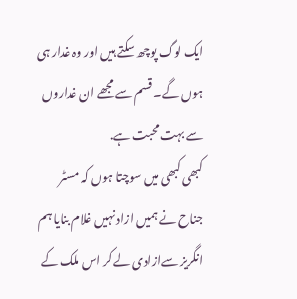ایک لوگ پوچھ سکتے ہیں اور وہ غدار ہی ہوں گے۔ قسم سے مجھے ان غداروں سے بہت محبت ہے.
کبھی کبھی میں سوچتا ہوں کہ مسٹر جناح نے ہمیں ازاد نہیں غلام بنایا ہم انگریز سےازادی لے کر اس ملک کے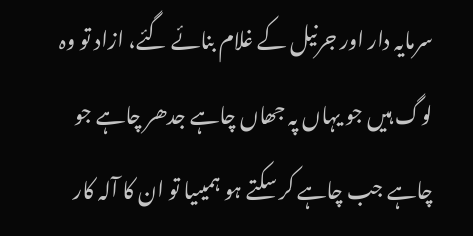سرمایہ دار اور جرنیل کے غلام بنائے گئے، ازاد تو وہ لوگ ہیں جو یہاں پہ جھاں چاہے جدھر چاہے جو چاہے جب چاہے کر سکتے ہو ہمیںیا تو ان کا آلہ کار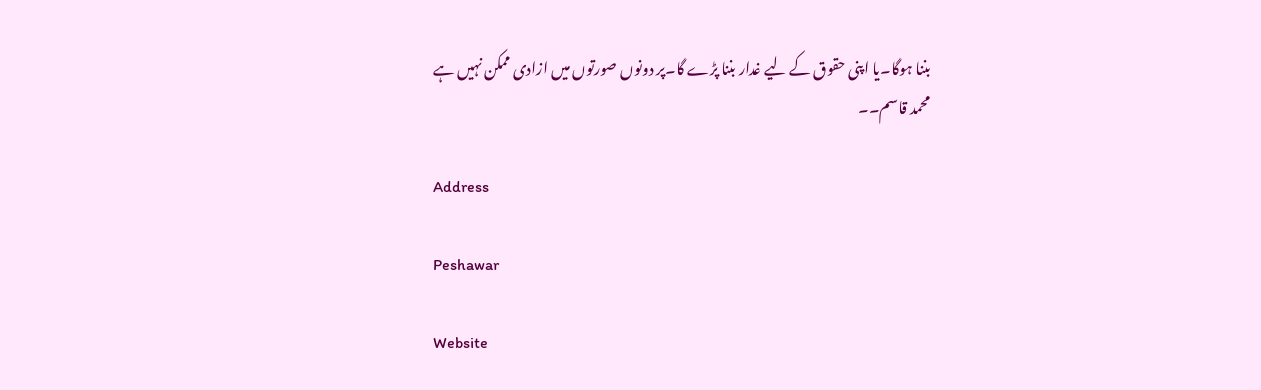بننا ہوگا۔یا اپنی حقوق کے لیے غدار بننا پڑے گا۔پر دونوں صورتوں میں ازادی ممکن نہیں ہے
محمد قاسم۔۔

Address

Peshawar

Website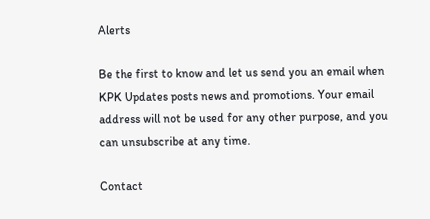Alerts

Be the first to know and let us send you an email when KPK Updates posts news and promotions. Your email address will not be used for any other purpose, and you can unsubscribe at any time.

Contact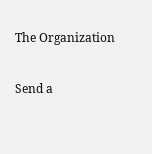The Organization

Send a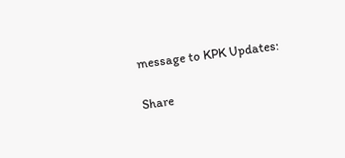message to KPK Updates:

Share